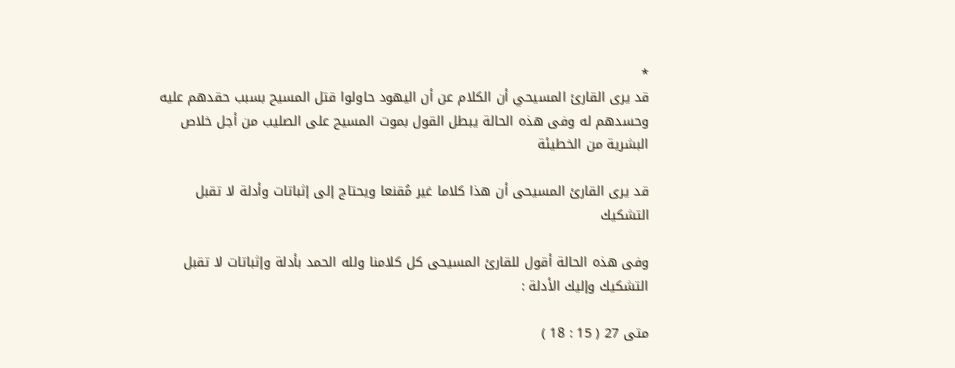*
قد يرى القارئ المسيحي أن الكلام عن أن اليهود حاولوا قتل المسيح بسبب حقدهم عليه وحسدهم له وفى هذه الحالة يبطل القول بموت المسيح على الصليب من أجل خلاص البشرية من الخطيئة

قد يرى القارئ المسيحى أن هذا كلاما غير مُقنعا ويحتاج إلى إثباتات وأدلة لا تقبل التشكيك

وفى هذه الحالة أقول للقارئ المسيحى كل كلامنا ولله الحمد بأدلة وإثباتات لا تقبل التشكيك وإليك الأدلة :

متى 27 ( 15 : 18 )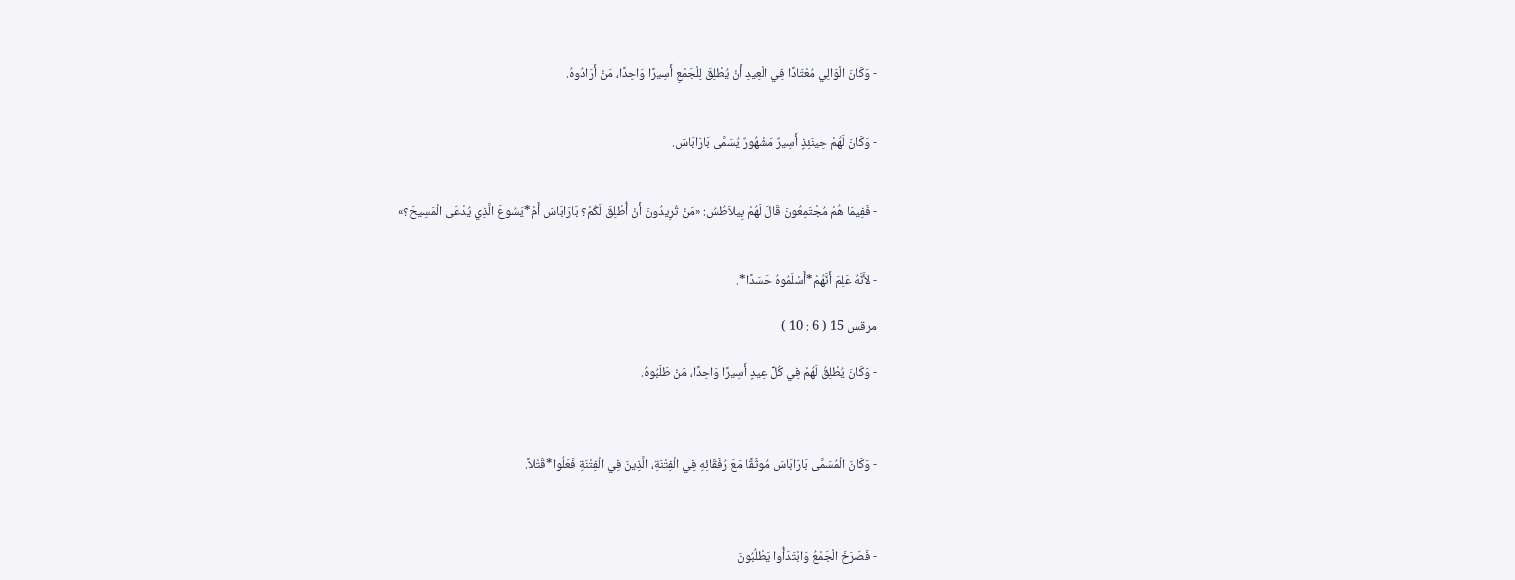- وَكَانَ الْوَالِي مُعْتَادًا فِي الْعِيدِ أَنْ يُطْلِقَ لِلْجَمْعِ أَسِيرًا وَاحِدًا، مَنْ أَرَادُوهُ.


- وَكَانَ لَهُمْ حِينَئِذٍ أَسِيرٌ مَشْهُورٌ يُسَمَّى بَارَابَاسَ.


- فَفِيمَا هُمْ مُجْتَمِعُونَ قَالَ لَهُمْ بِيلاَطُسُ: «مَنْ تُرِيدُونَ أَنْ أُطْلِقَ لَكُمْ؟ بَارَابَاسَ أَمْ*يَسُوعَ الَّذِي يُدْعَى الْمَسِيحَ؟»


- لأَنَّهُ عَلِمَ أَنَّهُمْ*أَسْلَمُوهُ حَسَدًا*.

مرقس 15 ( 6 : 10 )

- وَكَانَ يُطْلِقُ لَهُمْ فِي كُلِّ عِيدٍ أَسِيرًا وَاحِدًا، مَنْ طَلَبُوهُ.



- وَكَانَ الْمُسَمَّى بَارَابَاسَ مُوثَقًا مَعَ رُفَقَائِهِ فِي الْفِتْنَةِ، الَّذِينَ فِي الْفِتْنَةِ فَعَلُوا*قَتْلاً.



- فَصَرَخَ الْجَمْعُ وَابْتَدَأُوا يَطْلُبُونَ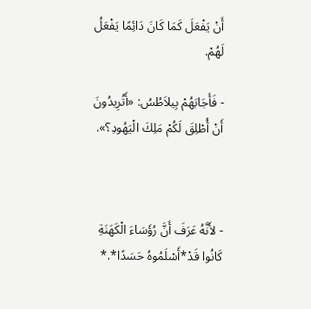أَنْ يَفْعَلَ كَمَا كَانَ دَائِمًا يَفْعَلُ لَهُمْ.

- فَأَجَابَهُمْ بِيلاَطُسُ: «أَتُرِيدُونَ أَنْ أُطْلِقَ لَكُمْ مَلِكَ الْيَهُودِ؟».



- لأَنَّهُ عَرَفَ أَنَّ رُؤَسَاءَ الْكَهَنَةِ كَانُوا قَدْ*أَسْلَمُوهُ حَسَدًا*.*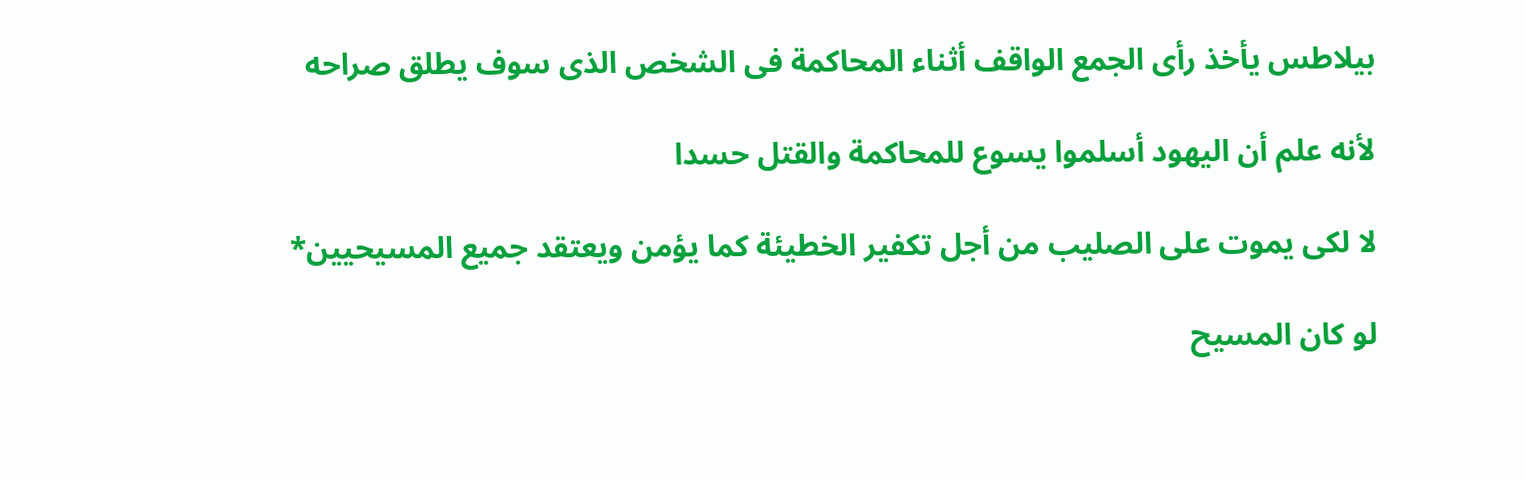بيلاطس يأخذ رأى الجمع الواقف أثناء المحاكمة فى الشخص الذى سوف يطلق صراحه

لأنه علم أن اليهود أسلموا يسوع للمحاكمة والقتل حسدا

لا لكى يموت على الصليب من أجل تكفير الخطيئة كما يؤمن ويعتقد جميع المسيحيين*

لو كان المسيح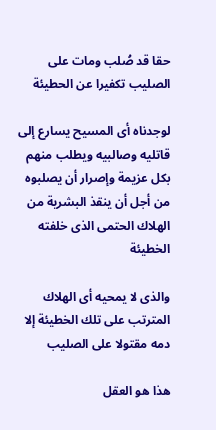حقا قد صُلب ومات على الصليب تكفيرا عن الحطيئة

لوجدناه أى المسيح يسارع إلى قاتليه وصالبيه ويطلب منهم بكل عزيمة وإصرار أن يصلبوه من أجل أن ينقذ البشرية من الهلاك الحتمى الذى خلفته الخطيئة

والذى لا يمحيه أى الهلاك المترتب على تلك الخطيئة إلا دمه مقتولا على الصليب

هذا هو العقل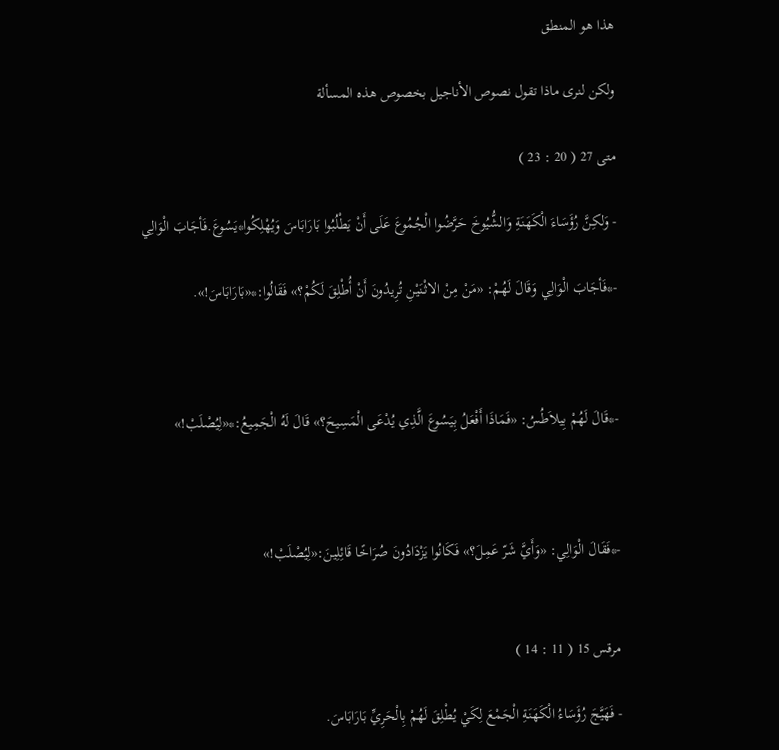هذا هو المنطق

ولكن لنرى ماذا تقول نصوص الأناجيل بخصوص هذه المسألة

متى 27 ( 20 : 23 )

- وَلكِنَّ رُؤَسَاءَ الْكَهَنَةِ وَالشُّيُوخَ حَرَّضُوا الْجُمُوعَ عَلَى أَنْ يَطْلُبُوا بَارَابَاسَ وَيُهْلِكُوا*يَسُوعَ.فَأجَابَ الْوَالِي

-*فَأجَابَ الْوَالِي وَقَالَ لَهُمْ: «مَنْ مِنْ الاثْنَيْنِ تُرِيدُونَ أَنْ أُطْلِقَ لَكُمْ؟» فَقَالُوا:*«بَارَابَاسَ!».



-*قَالَ لَهُمْ بِيلاَطُسُ: «فَمَاذَا أَفْعَلُ بِيَسُوعَ الَّذِي يُدْعَى الْمَسِيحَ؟» قَالَ لَهُ الْجَمِيعُ:*«لِيُصْلَبْ!»



-*فَقَالَ الْوَالِي: «وَأَيَّ شَرّ عَمِلَ؟» فَكَانُوا يَزْدَادُونَ صُرَاخًا قَائِلِينَ:«لِيُصْلَبْ!»


مرقس 15 ( 11 : 14 )

- فَهَيَّجَ رُؤَسَاءُ الْكَهَنَةِ الْجَمْعَ لِكَيْ يُطْلِقَ لَهُمْ بِالْحَرِيِّ بَارَابَاسَ.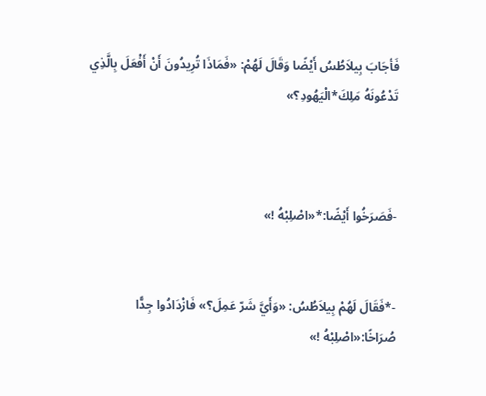فَأجَابَ بِيلاَطُسُ أَيْضًا وَقَالَ لَهُمْ: «فَمَاذَا تُرِيدُونَ أَنْ أَفْعَلَ بِالَّذِي تَدْعُونَهُ مَلِكَ*الْيَهُودِ؟»



-فَصَرَخُوا أَيْضًا:*«اصْلِبْهُ !»


-*فَقَالَ لَهُمْ بِيلاَطُسُ: «وَأَيَّ شَرّ عَمِلَ؟» فَازْدَادُوا جِدًّا صُرَاخًا:«اصْلِبْهُ !»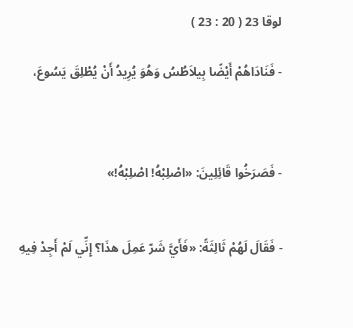لوقا 23 ( 20 : 23 )

- فَنَادَاهُمْ أَيْضًا بِيلاَطُسُ وَهُوَ يُرِيدُ أَنْ يُطْلِقَ يَسُوعَ،



- فَصَرَخُوا قَائِلِينَ: «اصْلِبْهُ! اصْلِبْهُ!»


- فَقَالَ لَهُمْ ثَالِثَةً: «فَأَيَّ شَرّ عَمِلَ هذَا؟ إِنِّي لَمْ أَجِدْ فِيهِ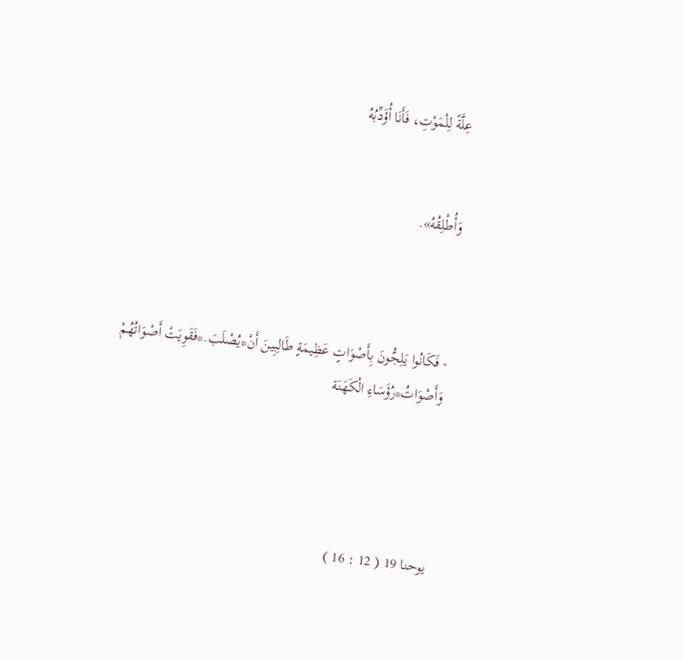عِلَّةً لِلْمَوْتِ، فَأَنَا أُؤَدِّبُهُ


وَأُطْلِقُهُ».



- فَكَانُوا يَلِجُّونَ بِأَصْوَاتٍ عَظِيمَةٍ طَالِبِينَ أَنْ*يُصْلَبَ.*فَقَوِيَتْ أَصْوَاتُهُمْ وَأَصْوَاتُ*رُؤَسَاءِ الْكَهَنَة




يوحنا 19 ( 12 : 16 )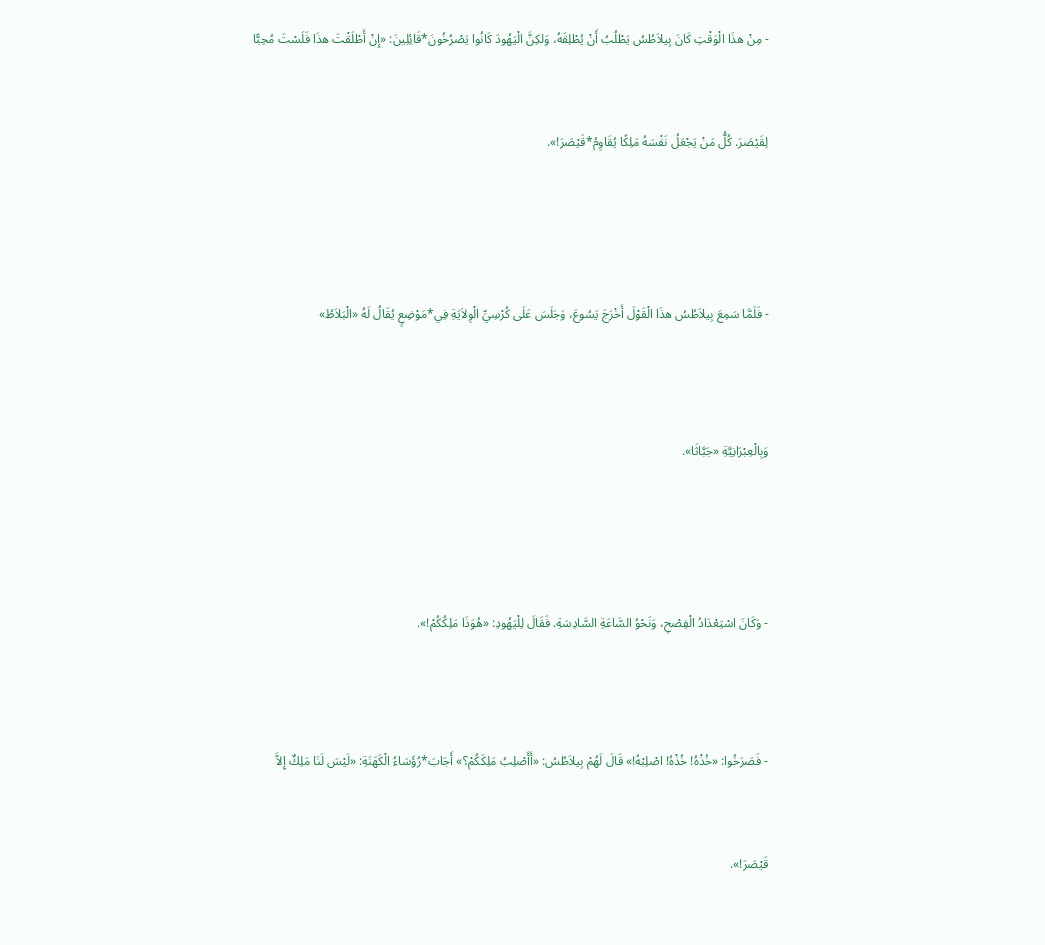- مِنْ هذَا الْوَقْتِ كَانَ بِيلاَطُسُ يَطْلُبُ أَنْ يُطْلِقَهُ، وَلكِنَّ الْيَهُودَ كَانُوا يَصْرُخُونَ*قَائِلِينَ: «إِنْ أَطْلَقْتَ هذَا فَلَسْتَ مُحِبًّا


لِقَيْصَرَ. كُلُّ مَنْ يَجْعَلُ نَفْسَهُ مَلِكًا يُقَاوِمُ*قَيْصَرَ!».




- فَلَمَّا سَمِعَ بِيلاَطُسُ هذَا الْقَوْلَ أَخْرَجَ يَسُوعَ، وَجَلَسَ عَلَى كُرْسِيِّ الْوِلاَيَةِ فِي*مَوْضِعٍ يُقَالُ لَهُ «الْبَلاَطُ»



وَبِالْعِبْرَانِيَّةِ «جَبَّاثَا».




- وَكَانَ اسْتِعْدَادُ الْفِصْحِ، وَنَحْوُ السَّاعَةِ السَّادِسَةِ. فَقَالَ لِلْيَهُودِ: «هُوَذَا مَلِكُكُمْ!».



- فَصَرَخُوا: «خُذْهُ! خُذْهُ! اصْلِبْهُ!» قَالَ لَهُمْ بِيلاَطُسُ: «أَأَصْلِبُ مَلِكَكُمْ؟» أَجَابَ*رُؤَسَاءُ الْكَهَنَةِ: «لَيْسَ لَنَا مَلِكٌ إِلاَّ


قَيْصَرَ!».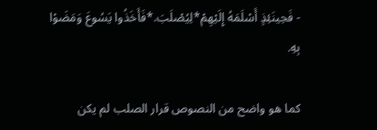- فَحِينَئِذٍ أَسْلَمَهُ إِلَيْهِمْ*لِيُصْلَبَ.*فَأَخَذُوا يَسُوعَ وَمَضَوْا بِهِ.

كما هو واضح من النصوص قرار الصلب لم يكن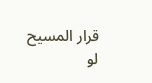قرار المسيح لو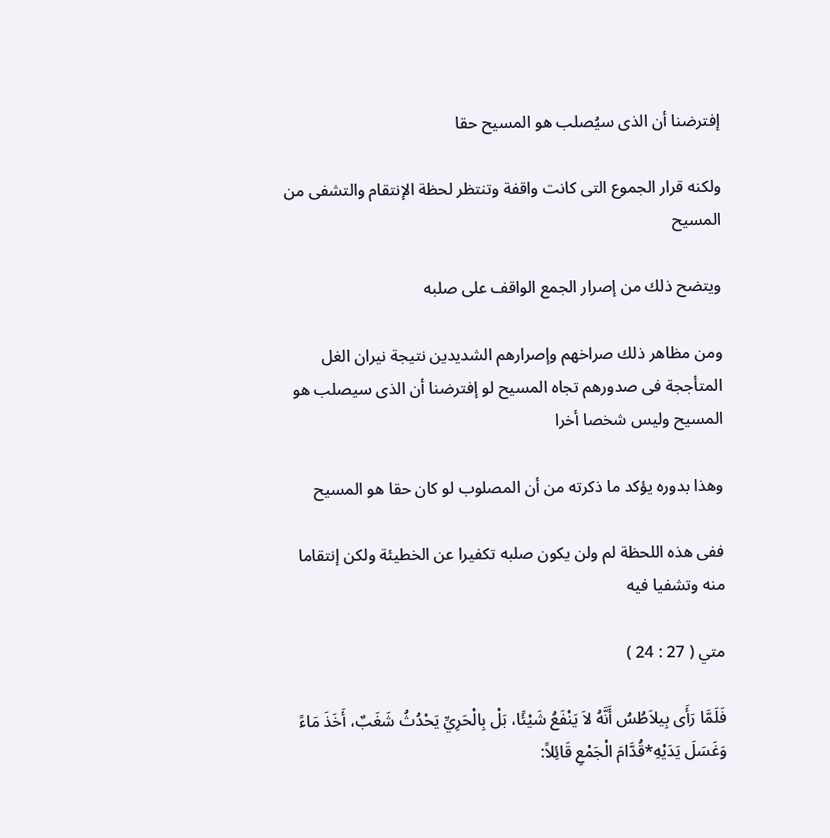إفترضنا أن الذى سيُصلب هو المسيح حقا

ولكنه قرار الجموع التى كانت واقفة وتنتظر لحظة الإنتقام والتشفى من المسيح

ويتضح ذلك من إصرار الجمع الواقف على صلبه

ومن مظاهر ذلك صراخهم وإصرارهم الشديدين نتيجة نيران الغل المتأججة فى صدورهم تجاه المسيح لو إفترضنا أن الذى سيصلب هو المسيح وليس شخصا أخرا

وهذا بدوره يؤكد ما ذكرته من أن المصلوب لو كان حقا هو المسيح

ففى هذه اللحظة لم ولن يكون صلبه تكفيرا عن الخطيئة ولكن إنتقاما منه وتشفيا فيه

متي ( 27 : 24 )

فَلَمَّا رَأَى بِيلاَطُسُ أَنَّهُ لاَ يَنْفَعُ شَيْئًا، بَلْ بِالْحَرِيِّ يَحْدُثُ شَغَبٌ، أَخَذَ مَاءً وَغَسَلَ يَدَيْهِ*قُدَّامَ الْجَمْعِ قَائِلاً: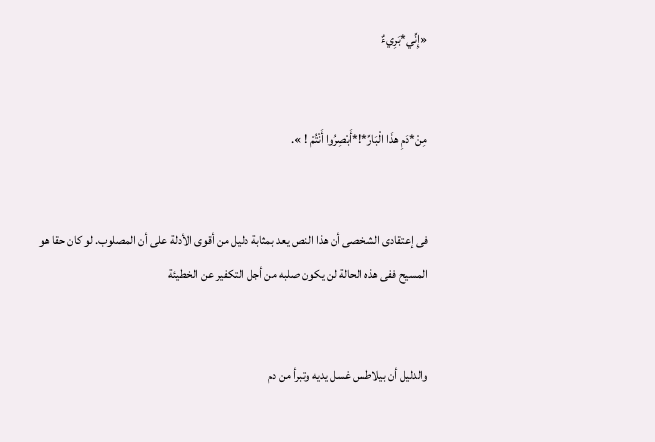«إِنِّي*بَرِيءٌ


مِنْ*دَمِ هذَا الْبَارِّ*!*أَبْصِرُوا أَنْتُمْ ! ».


فى إعتقادى الشخصى أن هذا النص يعد بمثابة دليل من أقوى الأدلة على أن المصلوب. لو كان حقا هو المسيح ففى هذه الحالة لن يكون صلبه من أجل التكفير عن الخطيئة


والدليل أن بيلاطس غسل يديه وتبرأ من دم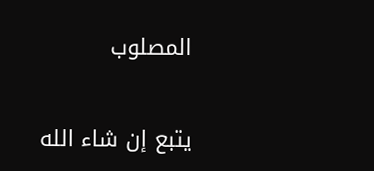المصلوب

يتبع إن شاء الله